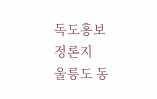독도홍보 정론지
울릉도 동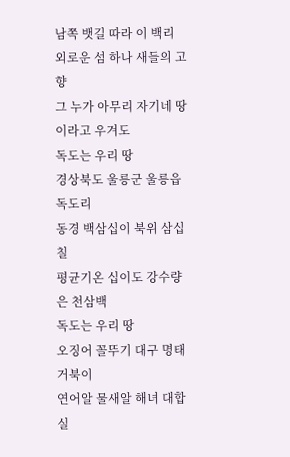남쪽 뱃길 따라 이 백리
외로운 섬 하나 새들의 고향
그 누가 아무리 자기네 땅이라고 우겨도
독도는 우리 땅
경상북도 울릉군 울릉읍 독도리
동경 백삼십이 북위 삼십칠
평균기온 십이도 강수량은 천삼백
독도는 우리 땅
오징어 꼴뚜기 대구 명태 거북이
연어알 물새알 해녀 대합실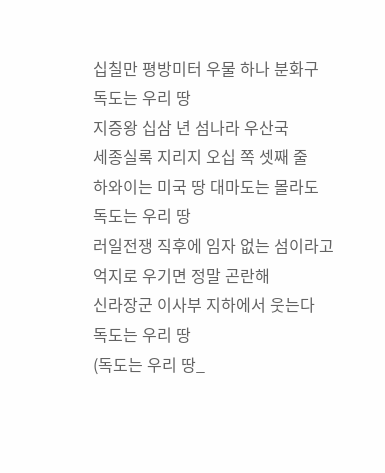십칠만 평방미터 우물 하나 분화구
독도는 우리 땅
지증왕 십삼 년 섬나라 우산국
세종실록 지리지 오십 쪽 셋째 줄
하와이는 미국 땅 대마도는 몰라도
독도는 우리 땅
러일전쟁 직후에 임자 없는 섬이라고
억지로 우기면 정말 곤란해
신라장군 이사부 지하에서 웃는다
독도는 우리 땅
(독도는 우리 땅_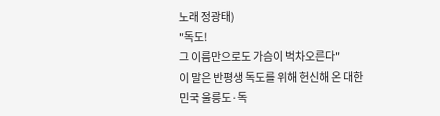노래 정광태)
"독도!
그 이름만으로도 가슴이 벅차오른다"
이 말은 반평생 독도를 위해 헌신해 온 대한민국 울릉도·독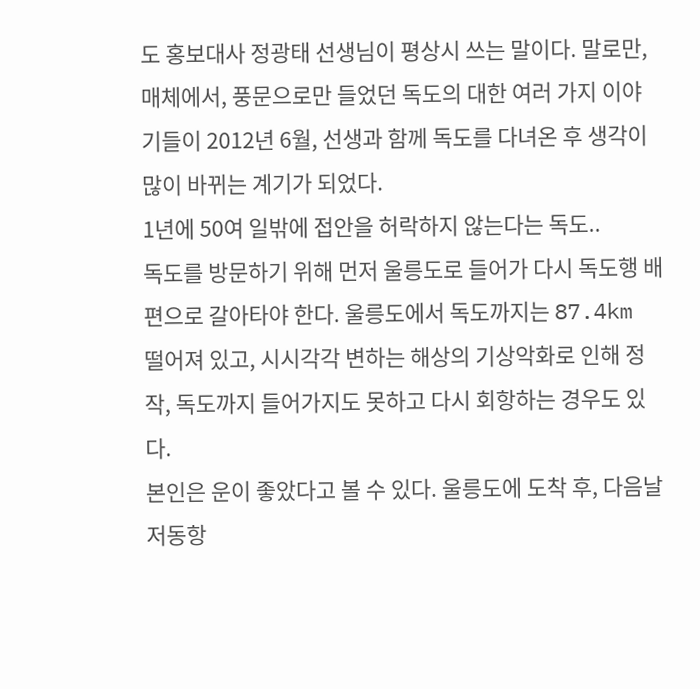도 홍보대사 정광태 선생님이 평상시 쓰는 말이다. 말로만, 매체에서, 풍문으로만 들었던 독도의 대한 여러 가지 이야기들이 2012년 6월, 선생과 함께 독도를 다녀온 후 생각이 많이 바뀌는 계기가 되었다.
1년에 50여 일밖에 접안을 허락하지 않는다는 독도..
독도를 방문하기 위해 먼저 울릉도로 들어가 다시 독도행 배편으로 갈아타야 한다. 울릉도에서 독도까지는 87.4km 떨어져 있고, 시시각각 변하는 해상의 기상악화로 인해 정작, 독도까지 들어가지도 못하고 다시 회항하는 경우도 있다.
본인은 운이 좋았다고 볼 수 있다. 울릉도에 도착 후, 다음날 저동항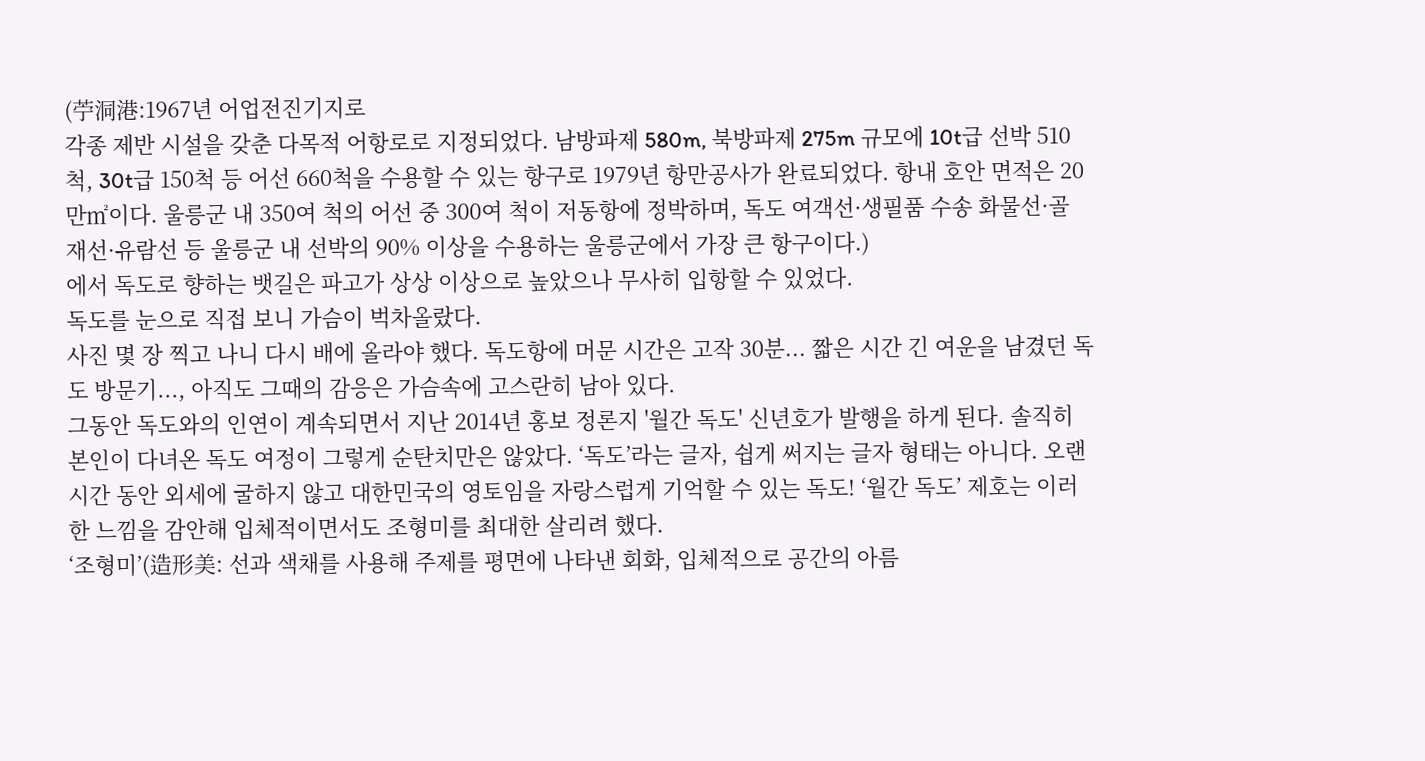(苧洞港:1967년 어업전진기지로
각종 제반 시설을 갖춘 다목적 어항로로 지정되었다. 남방파제 580m, 북방파제 275m 규모에 10t급 선박 510척, 30t급 150척 등 어선 660척을 수용할 수 있는 항구로 1979년 항만공사가 완료되었다. 항내 호안 면적은 20만㎡이다. 울릉군 내 350여 척의 어선 중 300여 척이 저동항에 정박하며, 독도 여객선·생필품 수송 화물선·골 재선·유람선 등 울릉군 내 선박의 90% 이상을 수용하는 울릉군에서 가장 큰 항구이다.)
에서 독도로 향하는 뱃길은 파고가 상상 이상으로 높았으나 무사히 입항할 수 있었다.
독도를 눈으로 직접 보니 가슴이 벅차올랐다.
사진 몇 장 찍고 나니 다시 배에 올라야 했다. 독도항에 머문 시간은 고작 30분... 짧은 시간 긴 여운을 남겼던 독도 방문기..., 아직도 그때의 감응은 가슴속에 고스란히 남아 있다.
그동안 독도와의 인연이 계속되면서 지난 2014년 홍보 정론지 '월간 독도' 신년호가 발행을 하게 된다. 솔직히 본인이 다녀온 독도 여정이 그렇게 순탄치만은 않았다. ‘독도’라는 글자, 쉽게 써지는 글자 형태는 아니다. 오랜 시간 동안 외세에 굴하지 않고 대한민국의 영토임을 자랑스럽게 기억할 수 있는 독도! ‘월간 독도’ 제호는 이러한 느낌을 감안해 입체적이면서도 조형미를 최대한 살리려 했다.
‘조형미’(造形美: 선과 색채를 사용해 주제를 평면에 나타낸 회화, 입체적으로 공간의 아름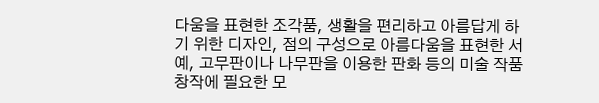다움을 표현한 조각품, 생활을 편리하고 아름답게 하기 위한 디자인, 점의 구성으로 아름다움을 표현한 서예, 고무판이나 나무판을 이용한 판화 등의 미술 작품 창작에 필요한 모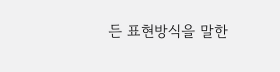든 표현방식을 말한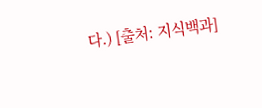다.) [출처: 지식백과]